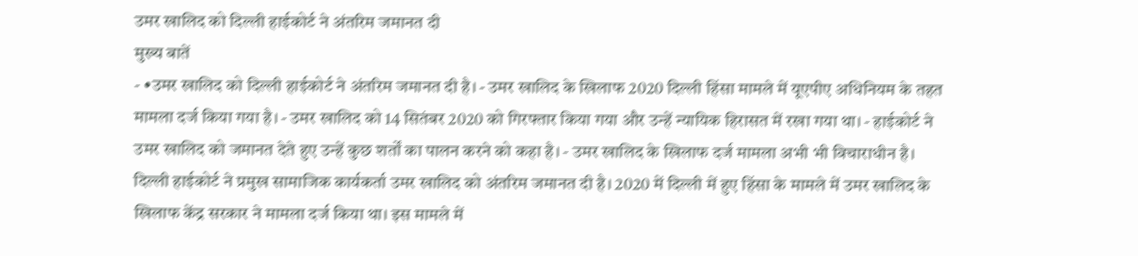उमर खालिद को दिल्ली हाईकोर्ट ने अंतरिम जमानत दी
मुख्य बातें
- •उमर खालिद को दिल्ली हाईकोर्ट ने अंतरिम जमानत दी है। - उमर खालिद के खिलाफ 2020 दिल्ली हिंसा मामले में यूएपीए अधिनियम के तहत मामला दर्ज किया गया है। - उमर खालिद को 14 सितंबर 2020 को गिरफ्तार किया गया और उन्हें न्यायिक हिरासत में रखा गया था। - हाईकोर्ट ने उमर खालिद को जमानत देते हुए उन्हें कुछ शर्तों का पालन करने को कहा है। - उमर खालिद के खिलाफ दर्ज मामला अभी भी विचाराधीन है।
दिल्ली हाईकोर्ट ने प्रमुख सामाजिक कार्यकर्ता उमर खालिद को अंतरिम जमानत दी है। 2020 में दिल्ली में हुए हिंसा के मामले में उमर खालिद के खिलाफ केंद्र सरकार ने मामला दर्ज किया था। इस मामले में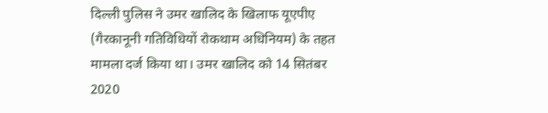दिल्ली पुलिस ने उमर खालिद के खिलाफ यूएपीए (गैरकानूनी गतिविधियों रोकथाम अधिनियम) के तहत मामला दर्ज किया था। उमर खालिद को 14 सितंबर 2020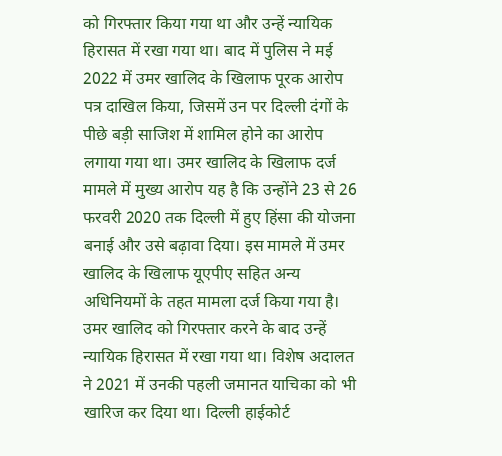को गिरफ्तार किया गया था और उन्हें न्यायिक हिरासत में रखा गया था। बाद में पुलिस ने मई 2022 में उमर खालिद के खिलाफ पूरक आरोप पत्र दाखिल किया, जिसमें उन पर दिल्ली दंगों के पीछे बड़ी साजिश में शामिल होने का आरोप लगाया गया था। उमर खालिद के खिलाफ दर्ज मामले में मुख्य आरोप यह है कि उन्होंने 23 से 26 फरवरी 2020 तक दिल्ली में हुए हिंसा की योजना बनाई और उसे बढ़ावा दिया। इस मामले में उमर खालिद के खिलाफ यूएपीए सहित अन्य अधिनियमों के तहत मामला दर्ज किया गया है। उमर खालिद को गिरफ्तार करने के बाद उन्हें न्यायिक हिरासत में रखा गया था। विशेष अदालत ने 2021 में उनकी पहली जमानत याचिका को भी खारिज कर दिया था। दिल्ली हाईकोर्ट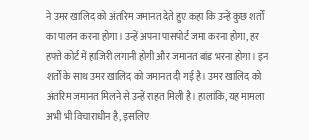ने उमर खालिद को अंतरिम जमानत देते हुए कहा कि उन्हें कुछ शर्तों का पालन करना होगा। उन्हें अपना पासपोर्ट जमा करना होगा, हर हफ्ते कोर्ट में हाजिरी लगानी होगी और जमानत बांड भरना होगा। इन शर्तों के साथ उमर खालिद को जमानत दी गई है। उमर खालिद को अंतरिम जमानत मिलने से उन्हें राहत मिली है। हालांकि, यह मामला अभी भी विचाराधीन है, इसलिए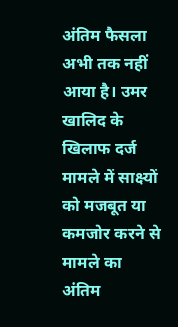अंतिम फैसला अभी तक नहीं आया है। उमर खालिद के खिलाफ दर्ज मामले में साक्ष्यों को मजबूत या कमजोर करने से मामले का अंतिम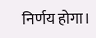निर्णय होगा।